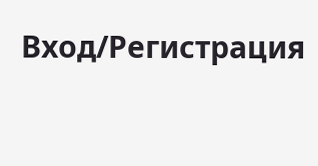Вход/Регистрация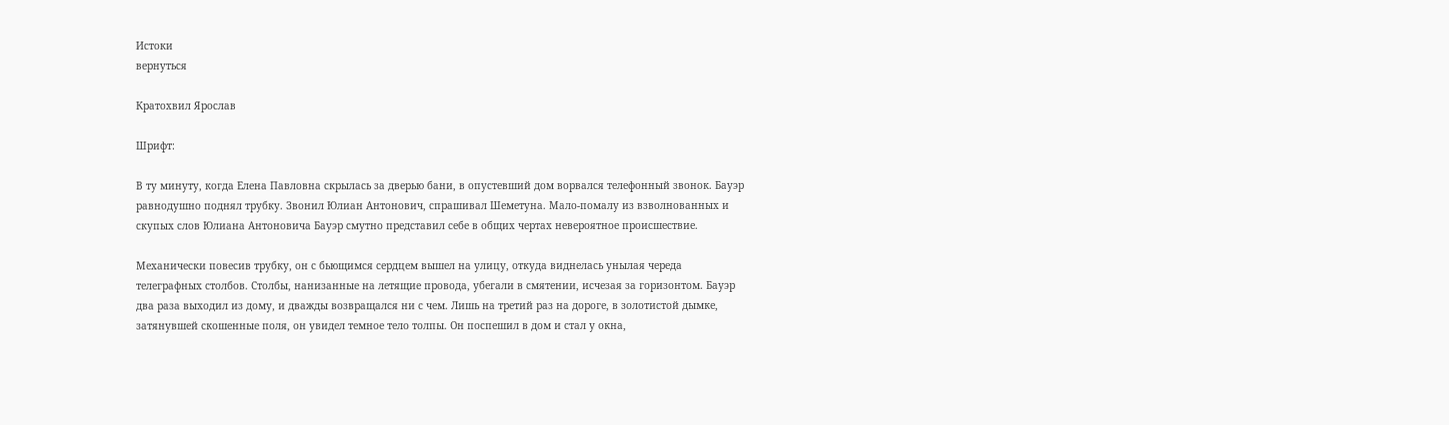Истоки
вернуться

Кратохвил Ярослав

Шрифт:

В ту минуту, когда Елена Павловна скрылась за дверью бани, в опустевший дом ворвался телефонный звонок. Бауэр равнодушно поднял трубку. Звонил Юлиан Антонович, спрашивал Шеметуна. Мало-помалу из взволнованных и скупых слов Юлиана Антоновича Бауэр смутно представил себе в общих чертах невероятное происшествие.

Механически повесив трубку, он с бьющимся сердцем вышел на улицу, откуда виднелась унылая череда телеграфных столбов. Столбы, нанизанные на летящие провода, убегали в смятении, исчезая за горизонтом. Бауэр два раза выходил из дому, и дважды возвращался ни с чем. Лишь на третий раз на дороге, в золотистой дымке, затянувшей скошенные поля, он увидел темное тело толпы. Он поспешил в дом и стал у окна,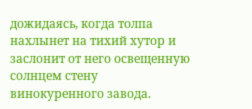дожидаясь, когда толпа нахлынет на тихий хутор и заслонит от него освещенную солнцем стену винокуренного завода.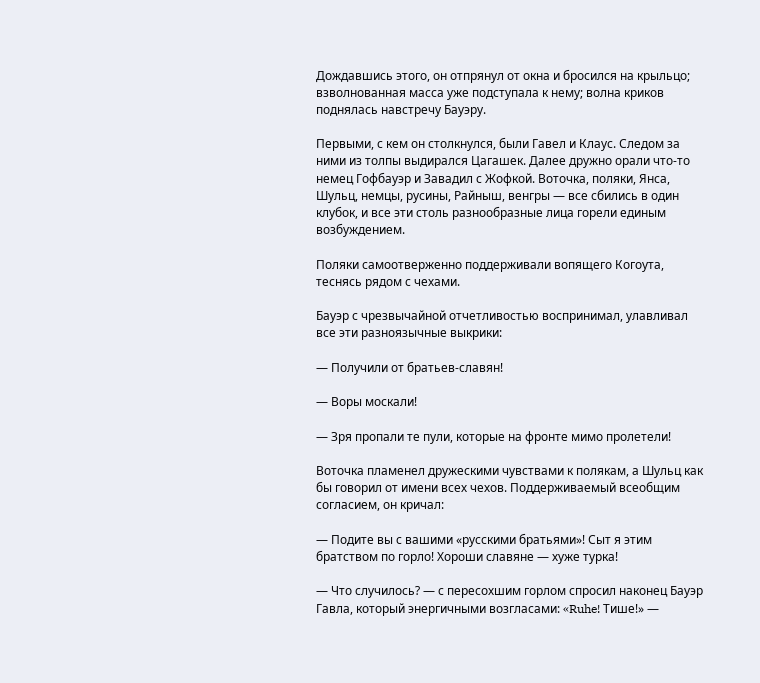Дождавшись этого, он отпрянул от окна и бросился на крыльцо; взволнованная масса уже подступала к нему; волна криков поднялась навстречу Бауэру.

Первыми, с кем он столкнулся, были Гавел и Клаус. Следом за ними из толпы выдирался Цагашек. Далее дружно орали что-то немец Гофбауэр и Завадил с Жофкой. Воточка, поляки, Янса, Шульц, немцы, русины, Райныш, венгры — все сбились в один клубок, и все эти столь разнообразные лица горели единым возбуждением.

Поляки самоотверженно поддерживали вопящего Когоута, теснясь рядом с чехами.

Бауэр с чрезвычайной отчетливостью воспринимал, улавливал все эти разноязычные выкрики:

— Получили от братьев-славян!

— Воры москали!

— Зря пропали те пули, которые на фронте мимо пролетели!

Воточка пламенел дружескими чувствами к полякам, а Шульц как бы говорил от имени всех чехов. Поддерживаемый всеобщим согласием, он кричал:

— Подите вы с вашими «русскими братьями»! Сыт я этим братством по горло! Хороши славяне — хуже турка!

— Что случилось? — с пересохшим горлом спросил наконец Бауэр Гавла, который энергичными возгласами: «Ruhe! Тише!» —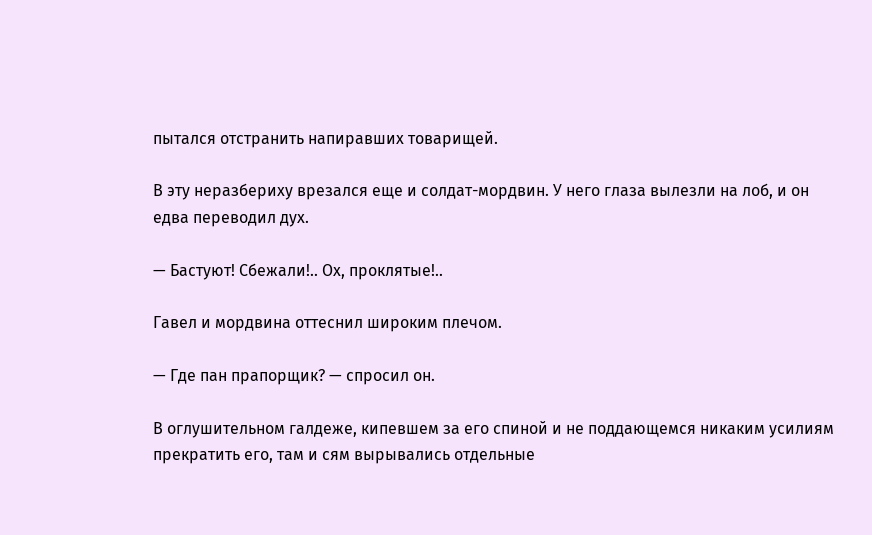пытался отстранить напиравших товарищей.

В эту неразбериху врезался еще и солдат-мордвин. У него глаза вылезли на лоб, и он едва переводил дух.

— Бастуют! Сбежали!.. Ох, проклятые!..

Гавел и мордвина оттеснил широким плечом.

— Где пан прапорщик? — спросил он.

В оглушительном галдеже, кипевшем за его спиной и не поддающемся никаким усилиям прекратить его, там и сям вырывались отдельные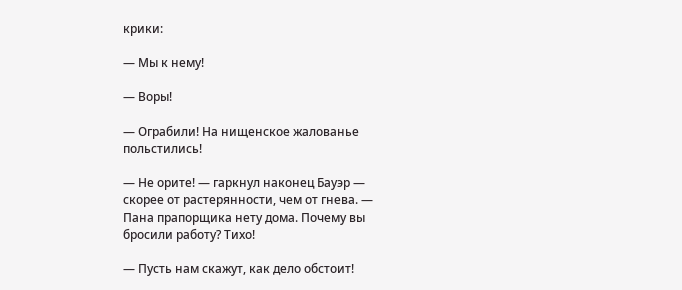крики:

— Мы к нему!

— Воры!

— Ограбили! На нищенское жалованье польстились!

— Не орите! — гаркнул наконец Бауэр — скорее от растерянности, чем от гнева. — Пана прапорщика нету дома. Почему вы бросили работу? Тихо!

— Пусть нам скажут, как дело обстоит!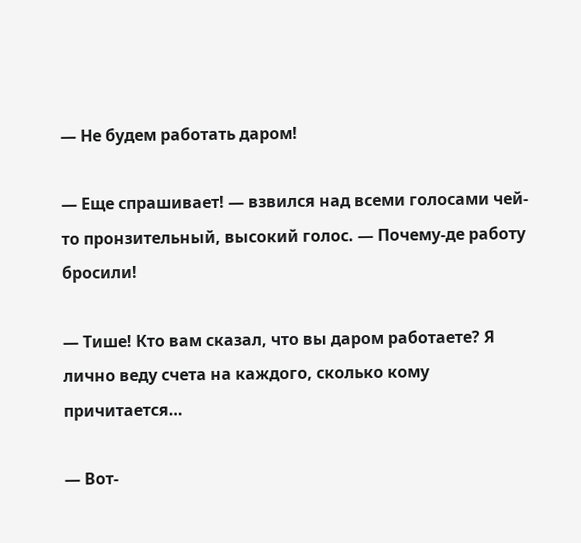— Не будем работать даром!

— Еще спрашивает! — взвился над всеми голосами чей-то пронзительный, высокий голос. — Почему-де работу бросили!

— Тише! Кто вам сказал, что вы даром работаете? Я лично веду счета на каждого, сколько кому причитается…

— Вот-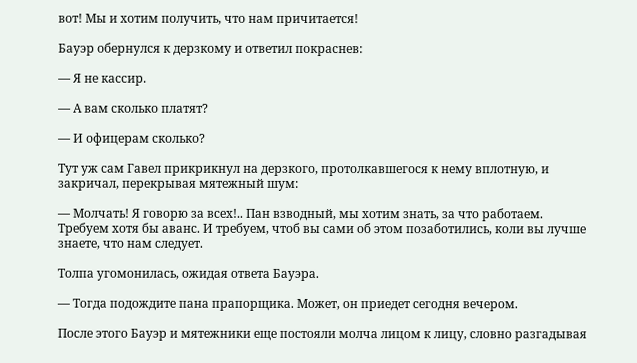вот! Мы и хотим получить, что нам причитается!

Бауэр обернулся к дерзкому и ответил покраснев:

— Я не кассир.

— А вам сколько платят?

— И офицерам сколько?

Тут уж сам Гавел прикрикнул на дерзкого, протолкавшегося к нему вплотную, и закричал, перекрывая мятежный шум:

— Молчать! Я говорю за всех!.. Пан взводный, мы хотим знать, за что работаем. Требуем хотя бы аванс. И требуем, чтоб вы сами об этом позаботились, коли вы лучше знаете, что нам следует.

Толпа угомонилась, ожидая ответа Бауэра.

— Тогда подождите пана прапорщика. Может, он приедет сегодня вечером.

После этого Бауэр и мятежники еще постояли молча лицом к лицу, словно разгадывая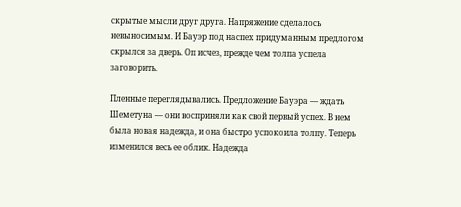скрытые мысли друг друга. Напряжение сделалось невыносимым. И Бауэр под наспех придуманным предлогом скрылся за дверь. Оп исчез, прежде чем толпа успела заговорить.

Пленные переглядывались. Предложение Бауэра — ждать Шеметуна — они восприняли как свой первый успех. В нем была новая надежда, и она быстро успокоила толпу. Теперь изменился весь ее облик. Надежда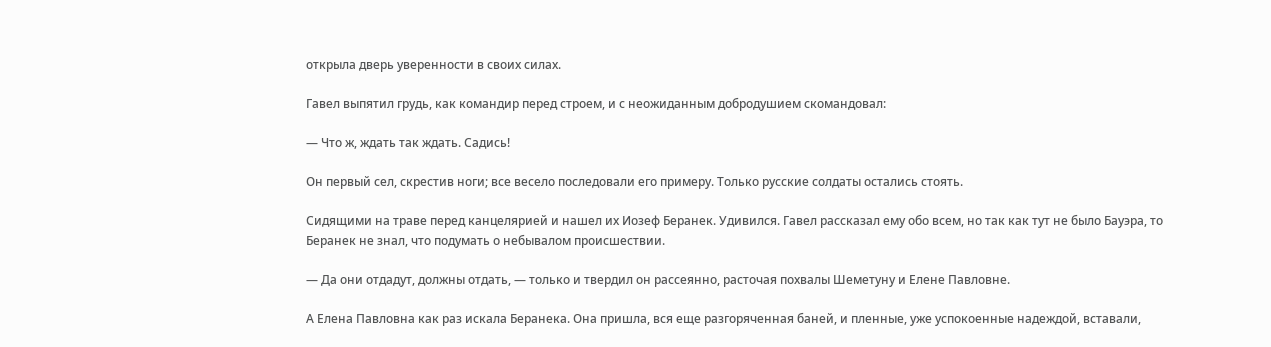открыла дверь уверенности в своих силах.

Гавел выпятил грудь, как командир перед строем, и с неожиданным добродушием скомандовал:

— Что ж, ждать так ждать. Садись!

Он первый сел, скрестив ноги; все весело последовали его примеру. Только русские солдаты остались стоять.

Сидящими на траве перед канцелярией и нашел их Иозеф Беранек. Удивился. Гавел рассказал ему обо всем, но так как тут не было Бауэра, то Беранек не знал, что подумать о небывалом происшествии.

— Да они отдадут, должны отдать, — только и твердил он рассеянно, расточая похвалы Шеметуну и Елене Павловне.

А Елена Павловна как раз искала Беранека. Она пришла, вся еще разгоряченная баней, и пленные, уже успокоенные надеждой, вставали,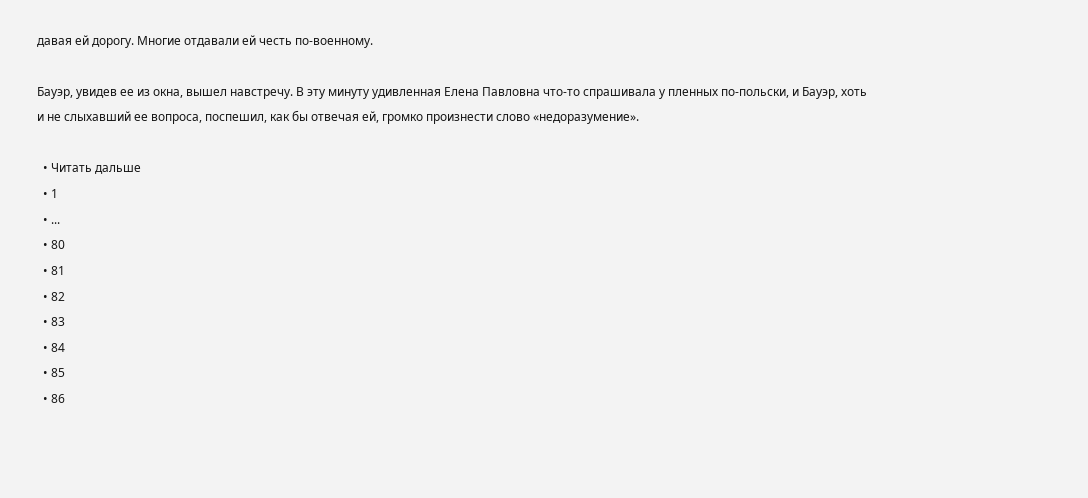давая ей дорогу. Многие отдавали ей честь по-военному.

Бауэр, увидев ее из окна, вышел навстречу. В эту минуту удивленная Елена Павловна что-то спрашивала у пленных по-польски, и Бауэр, хоть и не слыхавший ее вопроса, поспешил, как бы отвечая ей, громко произнести слово «недоразумение».

  • Читать дальше
  • 1
  • ...
  • 80
  • 81
  • 82
  • 83
  • 84
  • 85
  • 86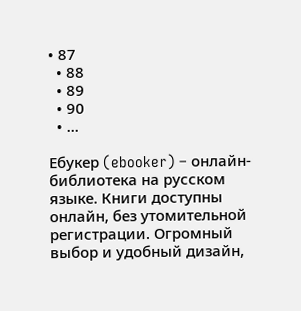• 87
  • 88
  • 89
  • 90
  • ...

Ебукер (ebooker) – онлайн-библиотека на русском языке. Книги доступны онлайн, без утомительной регистрации. Огромный выбор и удобный дизайн,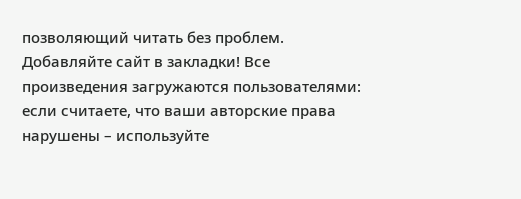позволяющий читать без проблем. Добавляйте сайт в закладки! Все произведения загружаются пользователями: если считаете, что ваши авторские права нарушены – используйте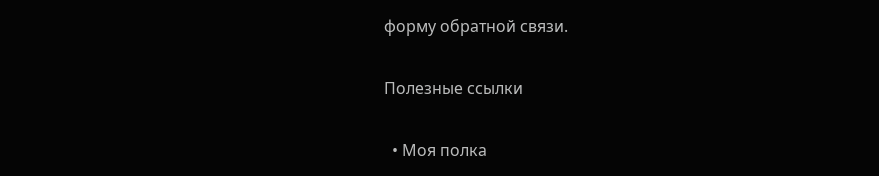форму обратной связи.

Полезные ссылки

  • Моя полка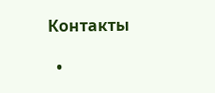Контакты

  •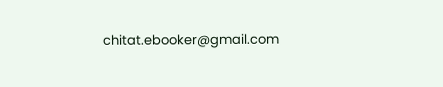chitat.ebooker@gmail.com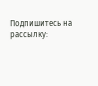Подпишитесь на рассылку: